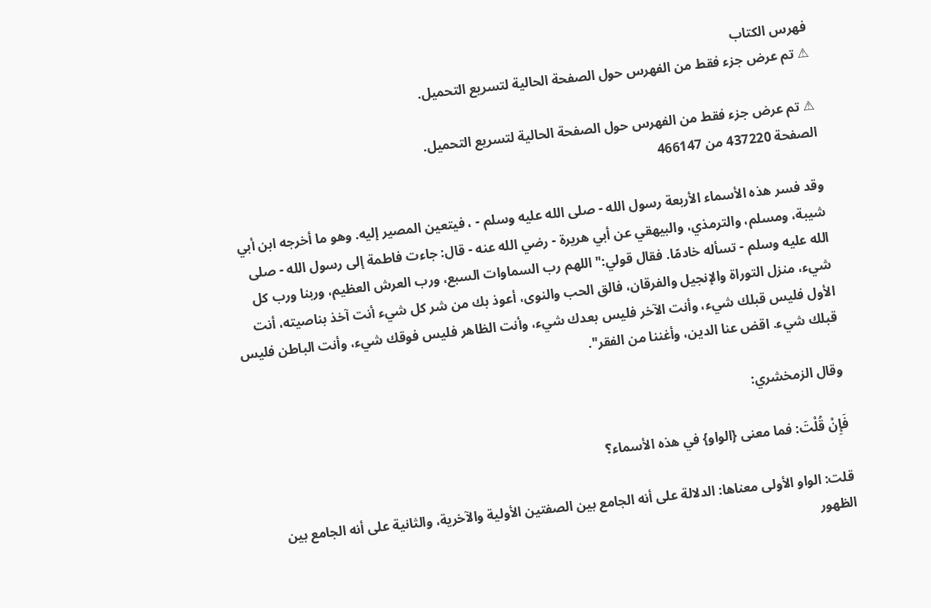فهرس الكتاب
⚠ تم عرض جزء فقط من الفهرس حول الصفحة الحالية لتسريع التحميل.

⚠ تم عرض جزء فقط من الفهرس حول الصفحة الحالية لتسريع التحميل.
الصفحة 437220 من 466147

وقد فسر هذه الأسماء الأربعة رسول الله - صلى الله عليه وسلم - ، فيتعين المصير إليه. وهو ما أخرجه ابن أبي شيبة، ومسلم، والترمذي، والبيهقي عن أبي هريرة - رضي الله عنه - قال: جاءت فاطمة إلى رسول الله - صلى الله عليه وسلم - تسأله خادمًا. فقال قولي:"اللهم رب السماوات السبع، ورب العرش العظيم، وربنا ورب كل شيء، منزل التوراة والإنجيل والفرقان، فالق الحب والنوى، أعوذ بك من شر كل شيء أنت آخذ بناصيته، أنت الأول فليس قبلك شيء، وأنت الآخر فليس بعدك شيء، وأنت الظاهر فليس فوقك شيء، وأنت الباطن فليس قبلك شيء. اقض عنا الدين، وأغننا من الفقر".

وقال الزمخشري:

فَإِنْ قُلْتَ: فما معنى {الواو} في هذه الأسماء؟

قلت: الواو الأولى معناها: الدلالة على أنه الجامع بين الصفتين الأولية والآخرية، والثانية على أنه الجامع بين الظهور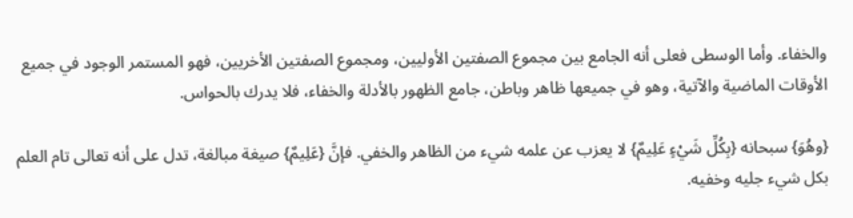والخفاء. وأما الوسطى فعلى أنه الجامع بين مجموع الصفتين الأوليين، ومجموع الصفتين الأخريين، فهو المستمر الوجود في جميع الأوقات الماضية والآتية، وهو في جميعها ظاهر وباطن، جامع الظهور بالأدلة والخفاء، فلا يدرك بالحواس.

{وهُوَ} سبحانه {بِكُلِّ شَيْءٍ عَلِيمٌ} لا يعزب عن علمه شيء من الظاهر والخفي. فإنَّ {عَلِيمٌ} صيغة مبالغة، تدل على أنه تعالى تام العلم بكل شيء جليه وخفيه.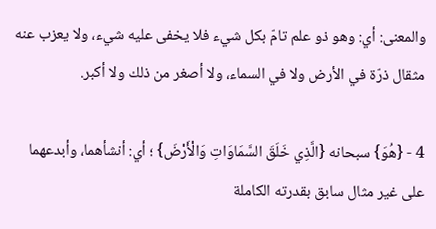والمعنى: أي: وهو ذو علم تامّ بكل شيء فلا يخفى عليه شيء، ولا يعزب عنه مثقال ذرّة في الأرض ولا في السماء، ولا أصغر من ذلك ولا أكبر.

4 - {هُوَ} سبحانه {الَّذِي خَلَقَ السَّمَاوَاتِ وَالْأَرْضَ} ؛ أي: أنشأهما، وأبدعهما على غير مثال سابق بقدرته الكاملة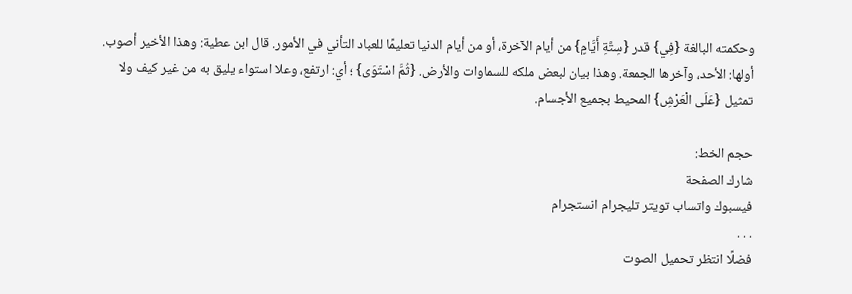وحكمته البالغة {فِي} قدر {سِتَّةِ أَيَّامٍ} من أيام الآخرة، أو من أيام الدنيا تعليمًا للعباد التأني في الأمور. قال ابن عطية: وهذا الأخير أصوب. أولها: الأحد، وآخرها الجمعة. وهذا بيان لبعض ملكه للسماوات والأرض. {ثُمَّ اسْتَوَى} ؛ أي: ارتفع، وعلا استواء يليق به من غير كيف ولا تمثيل {عَلَى الْعَرْشِ} المحيط بجميع الأجسام.

حجم الخط:
شارك الصفحة
فيسبوك واتساب تويتر تليجرام انستجرام
. . .
فضلًا انتظر تحميل الصوت